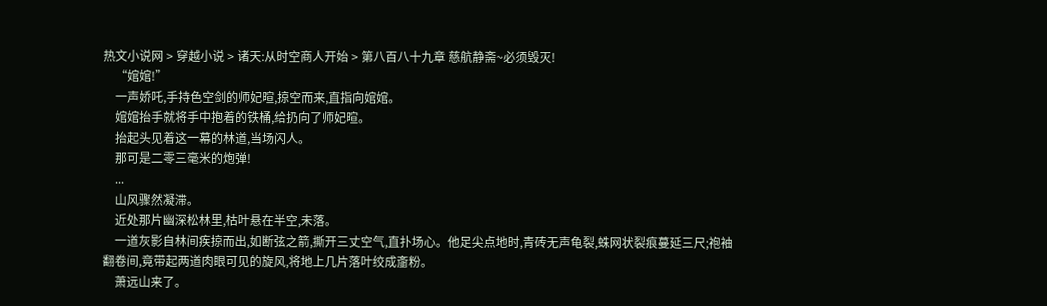热文小说网 > 穿越小说 > 诸天:从时空商人开始 > 第八百八十九章 慈航静斋~必须毁灭!
    “婠婠!”
    一声娇吒,手持色空剑的师妃暄,掠空而来,直指向婠婠。
    婠婠抬手就将手中抱着的铁桶,给扔向了师妃暄。
    抬起头见着这一幕的林道,当场闪人。
    那可是二零三毫米的炮弹!
    ...
    山风骤然凝滞。
    近处那片幽深松林里,枯叶悬在半空,未落。
    一道灰影自林间疾掠而出,如断弦之箭,撕开三丈空气,直扑场心。他足尖点地时,青砖无声龟裂,蛛网状裂痕蔓延三尺;袍袖翻卷间,竟带起两道肉眼可见的旋风,将地上几片落叶绞成齑粉。
    萧远山来了。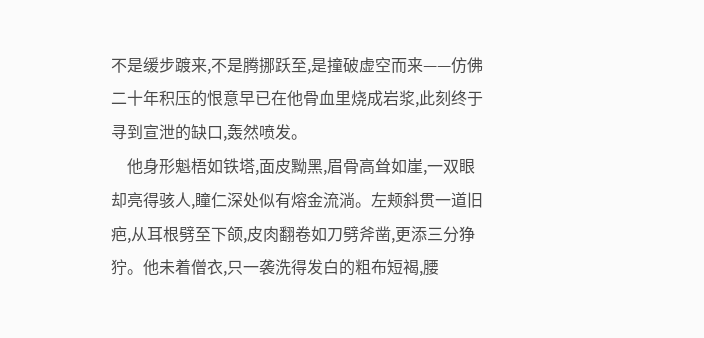不是缓步踱来,不是腾挪跃至,是撞破虚空而来——仿佛二十年积压的恨意早已在他骨血里烧成岩浆,此刻终于寻到宣泄的缺口,轰然喷发。
    他身形魁梧如铁塔,面皮黝黑,眉骨高耸如崖,一双眼却亮得骇人,瞳仁深处似有熔金流淌。左颊斜贯一道旧疤,从耳根劈至下颌,皮肉翻卷如刀劈斧凿,更添三分狰狞。他未着僧衣,只一袭洗得发白的粗布短褐,腰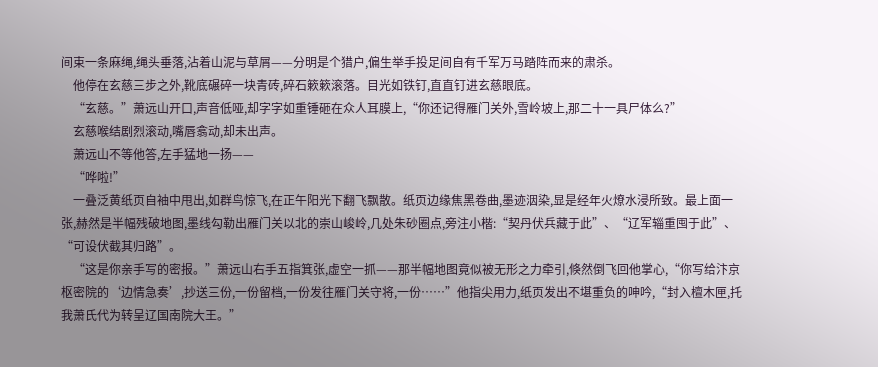间束一条麻绳,绳头垂落,沾着山泥与草屑——分明是个猎户,偏生举手投足间自有千军万马踏阵而来的肃杀。
    他停在玄慈三步之外,靴底碾碎一块青砖,碎石簌簌滚落。目光如铁钉,直直钉进玄慈眼底。
    “玄慈。”萧远山开口,声音低哑,却字字如重锤砸在众人耳膜上,“你还记得雁门关外,雪岭坡上,那二十一具尸体么?”
    玄慈喉结剧烈滚动,嘴唇翕动,却未出声。
    萧远山不等他答,左手猛地一扬——
    “哗啦!”
    一叠泛黄纸页自袖中甩出,如群鸟惊飞,在正午阳光下翻飞飘散。纸页边缘焦黑卷曲,墨迹洇染,显是经年火燎水浸所致。最上面一张,赫然是半幅残破地图,墨线勾勒出雁门关以北的崇山峻岭,几处朱砂圈点,旁注小楷:“契丹伏兵藏于此”、“辽军辎重囤于此”、“可设伏截其归路”。
    “这是你亲手写的密报。”萧远山右手五指箕张,虚空一抓——那半幅地图竟似被无形之力牵引,倏然倒飞回他掌心,“你写给汴京枢密院的‘边情急奏’,抄送三份,一份留档,一份发往雁门关守将,一份……”他指尖用力,纸页发出不堪重负的呻吟,“封入檀木匣,托我萧氏代为转呈辽国南院大王。”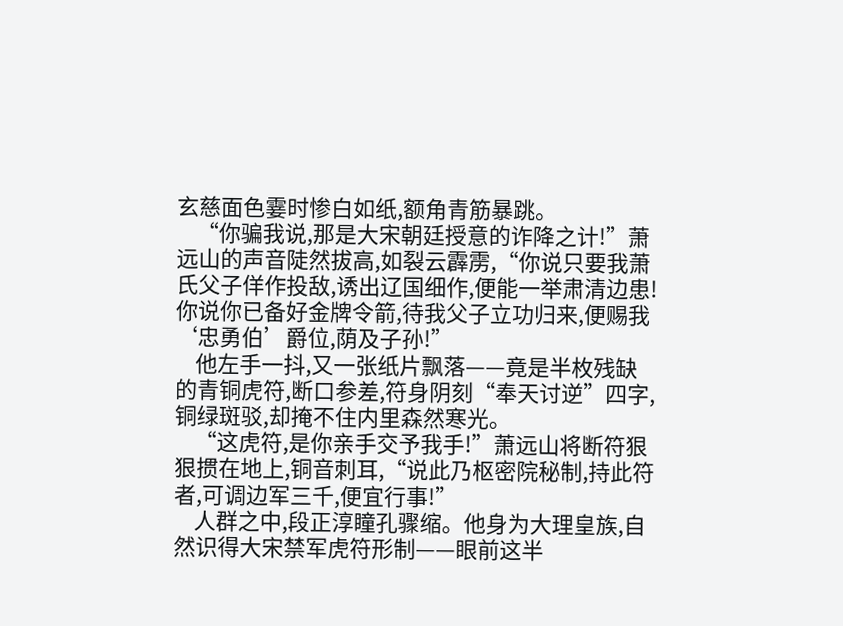玄慈面色霎时惨白如纸,额角青筋暴跳。
    “你骗我说,那是大宋朝廷授意的诈降之计!”萧远山的声音陡然拔高,如裂云霹雳,“你说只要我萧氏父子佯作投敌,诱出辽国细作,便能一举肃清边患!你说你已备好金牌令箭,待我父子立功归来,便赐我‘忠勇伯’爵位,荫及子孙!”
    他左手一抖,又一张纸片飘落——竟是半枚残缺的青铜虎符,断口参差,符身阴刻“奉天讨逆”四字,铜绿斑驳,却掩不住内里森然寒光。
    “这虎符,是你亲手交予我手!”萧远山将断符狠狠掼在地上,铜音刺耳,“说此乃枢密院秘制,持此符者,可调边军三千,便宜行事!”
    人群之中,段正淳瞳孔骤缩。他身为大理皇族,自然识得大宋禁军虎符形制——眼前这半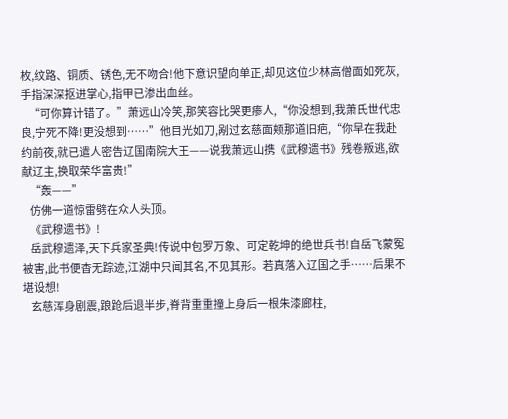枚,纹路、铜质、锈色,无不吻合!他下意识望向单正,却见这位少林高僧面如死灰,手指深深抠进掌心,指甲已渗出血丝。
    “可你算计错了。”萧远山冷笑,那笑容比哭更瘆人,“你没想到,我萧氏世代忠良,宁死不降!更没想到……”他目光如刀,剐过玄慈面颊那道旧疤,“你早在我赴约前夜,就已遣人密告辽国南院大王——说我萧远山携《武穆遗书》残卷叛逃,欲献辽主,换取荣华富贵!”
    “轰——”
    仿佛一道惊雷劈在众人头顶。
    《武穆遗书》!
    岳武穆遗泽,天下兵家圣典!传说中包罗万象、可定乾坤的绝世兵书!自岳飞蒙冤被害,此书便杳无踪迹,江湖中只闻其名,不见其形。若真落入辽国之手……后果不堪设想!
    玄慈浑身剧震,踉跄后退半步,脊背重重撞上身后一根朱漆廊柱,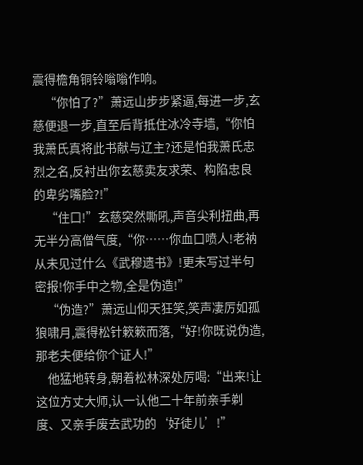震得檐角铜铃嗡嗡作响。
    “你怕了?”萧远山步步紧逼,每进一步,玄慈便退一步,直至后背抵住冰冷寺墙,“你怕我萧氏真将此书献与辽主?还是怕我萧氏忠烈之名,反衬出你玄慈卖友求荣、构陷忠良的卑劣嘴脸?!”
    “住口!”玄慈突然嘶吼,声音尖利扭曲,再无半分高僧气度,“你……你血口喷人!老衲从未见过什么《武穆遗书》!更未写过半句密报!你手中之物,全是伪造!”
    “伪造?”萧远山仰天狂笑,笑声凄厉如孤狼啸月,震得松针簌簌而落,“好!你既说伪造,那老夫便给你个证人!”
    他猛地转身,朝着松林深处厉喝:“出来!让这位方丈大师,认一认他二十年前亲手剃度、又亲手废去武功的‘好徒儿’!”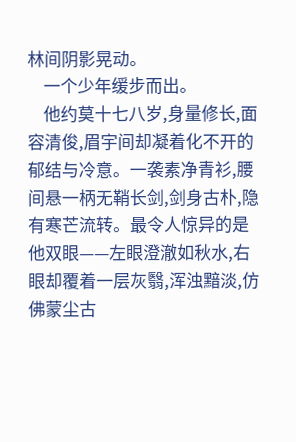林间阴影晃动。
    一个少年缓步而出。
    他约莫十七八岁,身量修长,面容清俊,眉宇间却凝着化不开的郁结与冷意。一袭素净青衫,腰间悬一柄无鞘长剑,剑身古朴,隐有寒芒流转。最令人惊异的是他双眼——左眼澄澈如秋水,右眼却覆着一层灰翳,浑浊黯淡,仿佛蒙尘古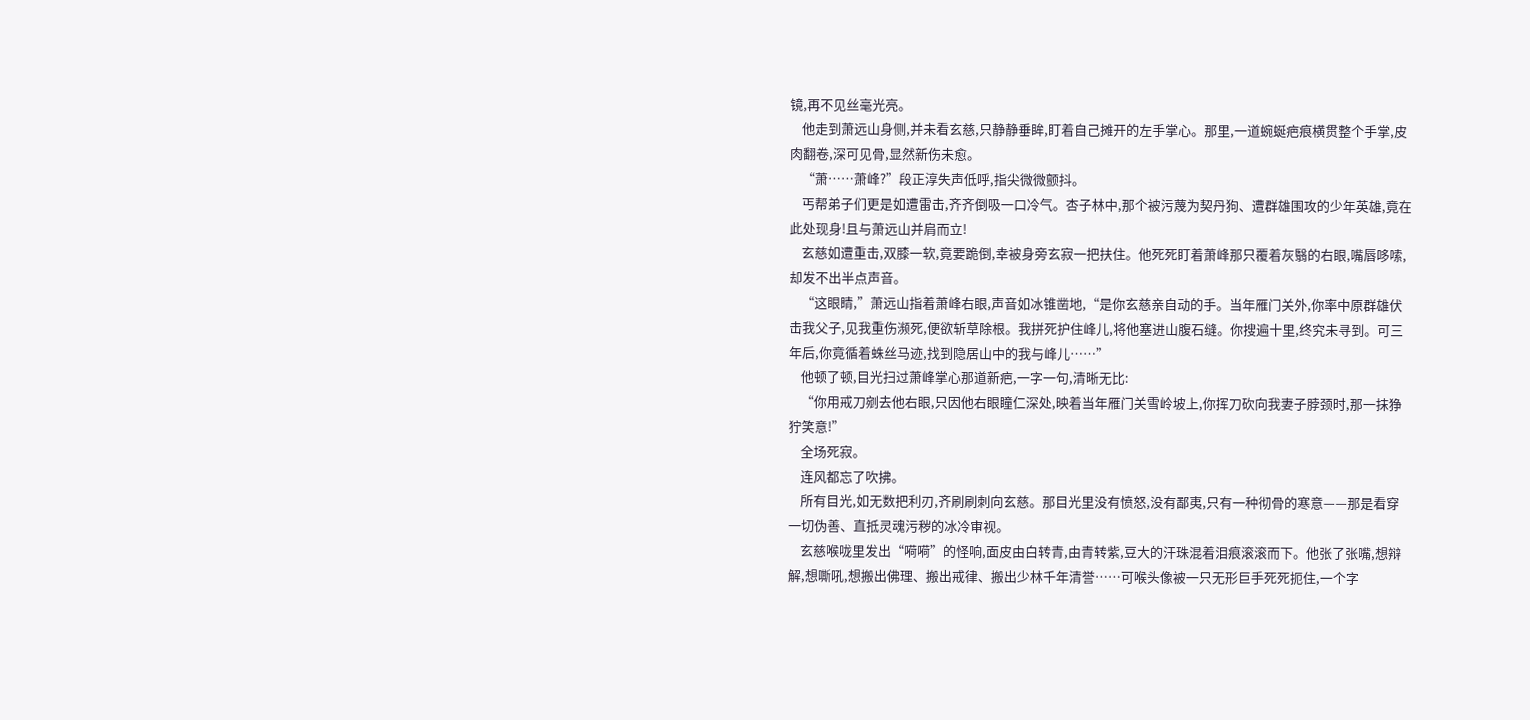镜,再不见丝毫光亮。
    他走到萧远山身侧,并未看玄慈,只静静垂眸,盯着自己摊开的左手掌心。那里,一道蜿蜒疤痕横贯整个手掌,皮肉翻卷,深可见骨,显然新伤未愈。
    “萧……萧峰?”段正淳失声低呼,指尖微微颤抖。
    丐帮弟子们更是如遭雷击,齐齐倒吸一口冷气。杏子林中,那个被污蔑为契丹狗、遭群雄围攻的少年英雄,竟在此处现身!且与萧远山并肩而立!
    玄慈如遭重击,双膝一软,竟要跪倒,幸被身旁玄寂一把扶住。他死死盯着萧峰那只覆着灰翳的右眼,嘴唇哆嗦,却发不出半点声音。
    “这眼睛,”萧远山指着萧峰右眼,声音如冰锥凿地,“是你玄慈亲自动的手。当年雁门关外,你率中原群雄伏击我父子,见我重伤濒死,便欲斩草除根。我拼死护住峰儿,将他塞进山腹石缝。你搜遍十里,终究未寻到。可三年后,你竟循着蛛丝马迹,找到隐居山中的我与峰儿……”
    他顿了顿,目光扫过萧峰掌心那道新疤,一字一句,清晰无比:
    “你用戒刀剜去他右眼,只因他右眼瞳仁深处,映着当年雁门关雪岭坡上,你挥刀砍向我妻子脖颈时,那一抹狰狞笑意!”
    全场死寂。
    连风都忘了吹拂。
    所有目光,如无数把利刃,齐刷刷刺向玄慈。那目光里没有愤怒,没有鄙夷,只有一种彻骨的寒意——那是看穿一切伪善、直抵灵魂污秽的冰冷审视。
    玄慈喉咙里发出“嗬嗬”的怪响,面皮由白转青,由青转紫,豆大的汗珠混着泪痕滚滚而下。他张了张嘴,想辩解,想嘶吼,想搬出佛理、搬出戒律、搬出少林千年清誉……可喉头像被一只无形巨手死死扼住,一个字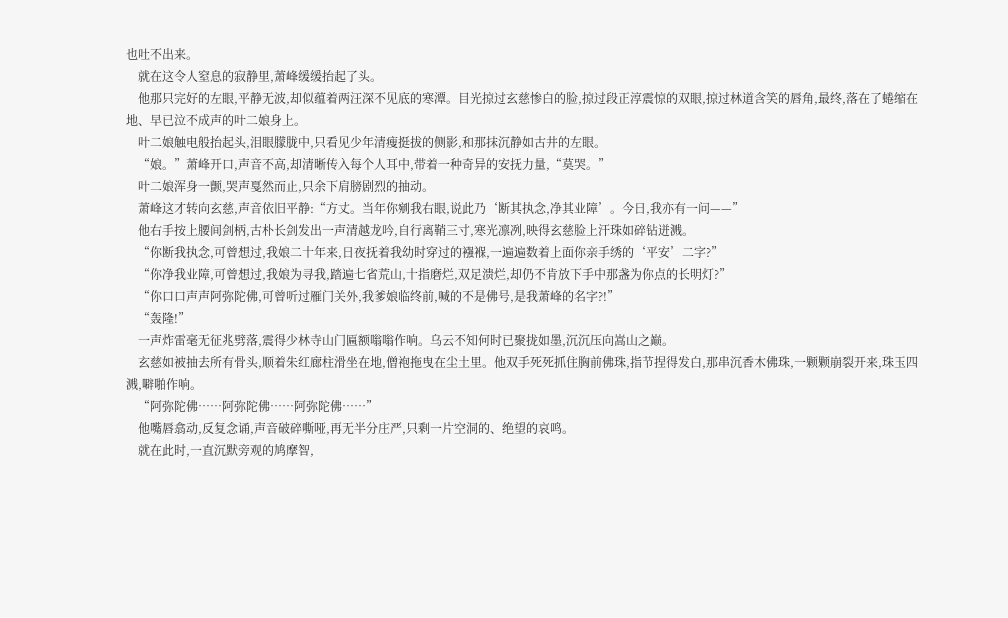也吐不出来。
    就在这令人窒息的寂静里,萧峰缓缓抬起了头。
    他那只完好的左眼,平静无波,却似蕴着两汪深不见底的寒潭。目光掠过玄慈惨白的脸,掠过段正淳震惊的双眼,掠过林道含笑的唇角,最终,落在了蜷缩在地、早已泣不成声的叶二娘身上。
    叶二娘触电般抬起头,泪眼朦胧中,只看见少年清瘦挺拔的侧影,和那抹沉静如古井的左眼。
    “娘。”萧峰开口,声音不高,却清晰传入每个人耳中,带着一种奇异的安抚力量,“莫哭。”
    叶二娘浑身一颤,哭声戛然而止,只余下肩膀剧烈的抽动。
    萧峰这才转向玄慈,声音依旧平静:“方丈。当年你剜我右眼,说此乃‘断其执念,净其业障’。今日,我亦有一问——”
    他右手按上腰间剑柄,古朴长剑发出一声清越龙吟,自行离鞘三寸,寒光凛冽,映得玄慈脸上汗珠如碎钻迸溅。
    “你断我执念,可曾想过,我娘二十年来,日夜抚着我幼时穿过的襁褓,一遍遍数着上面你亲手绣的‘平安’二字?”
    “你净我业障,可曾想过,我娘为寻我,踏遍七省荒山,十指磨烂,双足溃烂,却仍不肯放下手中那盏为你点的长明灯?”
    “你口口声声阿弥陀佛,可曾听过雁门关外,我爹娘临终前,喊的不是佛号,是我萧峰的名字?!”
    “轰隆!”
    一声炸雷毫无征兆劈落,震得少林寺山门匾额嗡嗡作响。乌云不知何时已聚拢如墨,沉沉压向嵩山之巅。
    玄慈如被抽去所有骨头,顺着朱红廊柱滑坐在地,僧袍拖曳在尘土里。他双手死死抓住胸前佛珠,指节捏得发白,那串沉香木佛珠,一颗颗崩裂开来,珠玉四溅,噼啪作响。
    “阿弥陀佛……阿弥陀佛……阿弥陀佛……”
    他嘴唇翕动,反复念诵,声音破碎嘶哑,再无半分庄严,只剩一片空洞的、绝望的哀鸣。
    就在此时,一直沉默旁观的鸠摩智,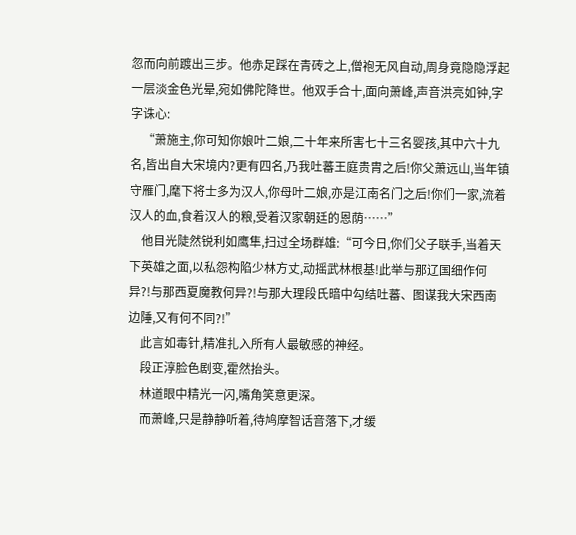忽而向前踱出三步。他赤足踩在青砖之上,僧袍无风自动,周身竟隐隐浮起一层淡金色光晕,宛如佛陀降世。他双手合十,面向萧峰,声音洪亮如钟,字字诛心:
    “萧施主,你可知你娘叶二娘,二十年来所害七十三名婴孩,其中六十九名,皆出自大宋境内?更有四名,乃我吐蕃王庭贵胄之后!你父萧远山,当年镇守雁门,麾下将士多为汉人,你母叶二娘,亦是江南名门之后!你们一家,流着汉人的血,食着汉人的粮,受着汉家朝廷的恩荫……”
    他目光陡然锐利如鹰隼,扫过全场群雄:“可今日,你们父子联手,当着天下英雄之面,以私怨构陷少林方丈,动摇武林根基!此举与那辽国细作何异?!与那西夏魔教何异?!与那大理段氏暗中勾结吐蕃、图谋我大宋西南边陲,又有何不同?!”
    此言如毒针,精准扎入所有人最敏感的神经。
    段正淳脸色剧变,霍然抬头。
    林道眼中精光一闪,嘴角笑意更深。
    而萧峰,只是静静听着,待鸠摩智话音落下,才缓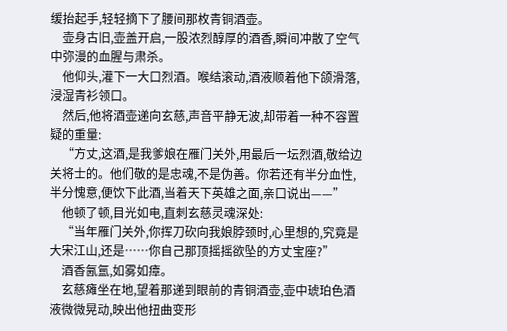缓抬起手,轻轻摘下了腰间那枚青铜酒壶。
    壶身古旧,壶盖开启,一股浓烈醇厚的酒香,瞬间冲散了空气中弥漫的血腥与肃杀。
    他仰头,灌下一大口烈酒。喉结滚动,酒液顺着他下颌滑落,浸湿青衫领口。
    然后,他将酒壶递向玄慈,声音平静无波,却带着一种不容置疑的重量:
    “方丈,这酒,是我爹娘在雁门关外,用最后一坛烈酒,敬给边关将士的。他们敬的是忠魂,不是伪善。你若还有半分血性,半分愧意,便饮下此酒,当着天下英雄之面,亲口说出——”
    他顿了顿,目光如电,直刺玄慈灵魂深处:
    “当年雁门关外,你挥刀砍向我娘脖颈时,心里想的,究竟是大宋江山,还是……你自己那顶摇摇欲坠的方丈宝座?”
    酒香氤氲,如雾如瘴。
    玄慈瘫坐在地,望着那递到眼前的青铜酒壶,壶中琥珀色酒液微微晃动,映出他扭曲变形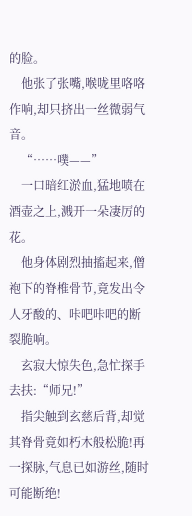的脸。
    他张了张嘴,喉咙里咯咯作响,却只挤出一丝微弱气音。
    “……噗——”
    一口暗红淤血,猛地喷在酒壶之上,溅开一朵凄厉的花。
    他身体剧烈抽搐起来,僧袍下的脊椎骨节,竟发出令人牙酸的、咔吧咔吧的断裂脆响。
    玄寂大惊失色,急忙探手去扶:“师兄!”
    指尖触到玄慈后背,却觉其脊骨竟如朽木般松脆!再一探脉,气息已如游丝,随时可能断绝!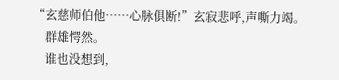“玄慈师伯他……心脉俱断!”玄寂悲呼,声嘶力竭。
    群雄愕然。
    谁也没想到,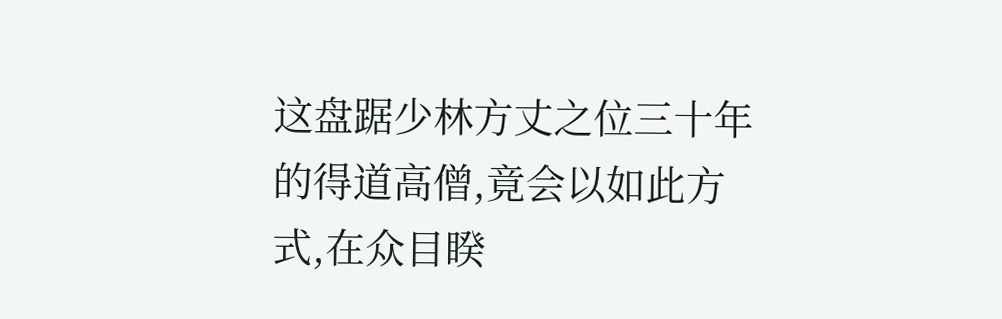这盘踞少林方丈之位三十年的得道高僧,竟会以如此方式,在众目睽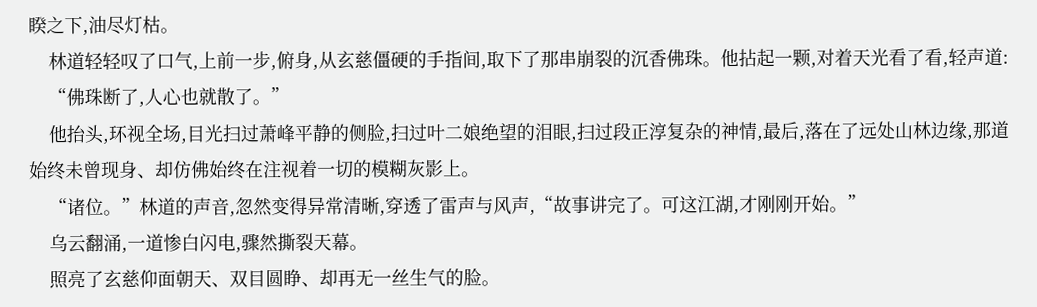睽之下,油尽灯枯。
    林道轻轻叹了口气,上前一步,俯身,从玄慈僵硬的手指间,取下了那串崩裂的沉香佛珠。他拈起一颗,对着天光看了看,轻声道:
    “佛珠断了,人心也就散了。”
    他抬头,环视全场,目光扫过萧峰平静的侧脸,扫过叶二娘绝望的泪眼,扫过段正淳复杂的神情,最后,落在了远处山林边缘,那道始终未曾现身、却仿佛始终在注视着一切的模糊灰影上。
    “诸位。”林道的声音,忽然变得异常清晰,穿透了雷声与风声,“故事讲完了。可这江湖,才刚刚开始。”
    乌云翻涌,一道惨白闪电,骤然撕裂天幕。
    照亮了玄慈仰面朝天、双目圆睁、却再无一丝生气的脸。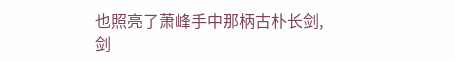也照亮了萧峰手中那柄古朴长剑,剑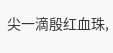尖一滴殷红血珠,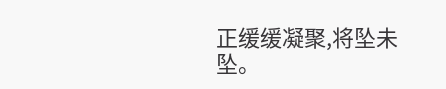正缓缓凝聚,将坠未坠。